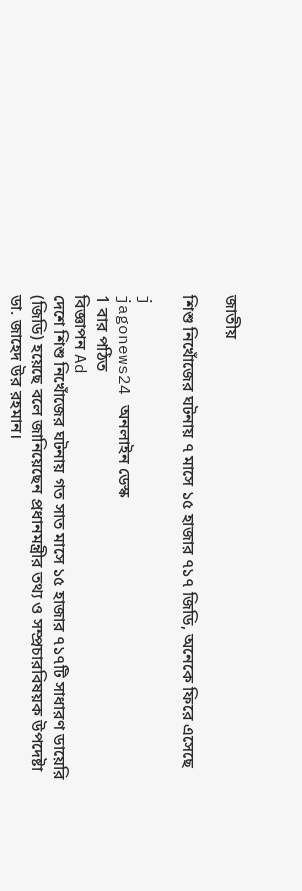জাতীয়

শিশু নিখোঁজের ঘটনায় ৭ মাসে ১৫ হাজার ৭১৭ জিডি, অনেকে ফিরে এসেছে

j
jagonews24 অনলাইন ডেস্ক
1 বার পঠিত
বিজ্ঞাপন Ad
দেশে শিশু নিখোঁজের ঘটনায় গত সাত মাসে ১৫ হাজার ৭১৭টি সাধারণ ডায়েরি (জিডি) হয়েছে বলে জানিয়েছেন প্রধানমন্ত্রীর তথ্য ও সম্প্রচারবিষয়ক উপদেষ্টা ডা. জাহেদ উর রহমান।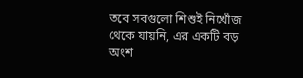তবে সবগুলো শিশুই নিখোঁজ থেকে যায়নি, এর একটি বড় অংশ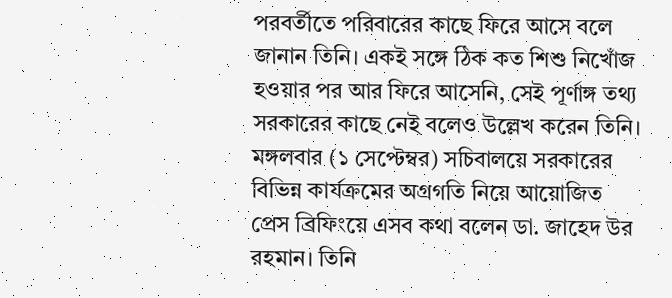পরবর্তীতে পরিবারের কাছে ফিরে আসে বলে জানান তিনি। একই সঙ্গে ঠিক কত শিশু নিখোঁজ হওয়ার পর আর ফিরে আসেনি, সেই পূর্ণাঙ্গ তথ্য সরকারের কাছে নেই বলেও উল্লেখ করেন তিনি। মঙ্গলবার (১ সেপ্টেম্বর) সচিবালয়ে সরকারের বিভিন্ন কার্যক্রমের অগ্রগতি নিয়ে আয়োজিত প্রেস ব্রিফিংয়ে এসব কথা বলেন ডা. জাহেদ উর রহমান। তিনি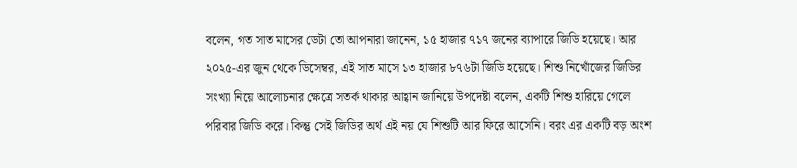বলেন, গত সাত মাসের ডেটা তো আপনারা জানেন, ১৫ হাজার ৭১৭ জনের ব্যাপারে জিডি হয়েছে। আর ২০২৫-এর জুন থেকে ডিসেম্বর, এই সাত মাসে ১৩ হাজার ৮৭৬টা জিডি হয়েছে। শিশু নিখোঁজের জিডির সংখ্যা নিয়ে আলোচনার ক্ষেত্রে সতর্ক থাকার আহ্বান জানিয়ে উপদেষ্টা বলেন, একটি শিশু হারিয়ে গেলে পরিবার জিডি করে। কিন্তু সেই জিডির অর্থ এই নয় যে শিশুটি আর ফিরে আসেনি। বরং এর একটি বড় অংশ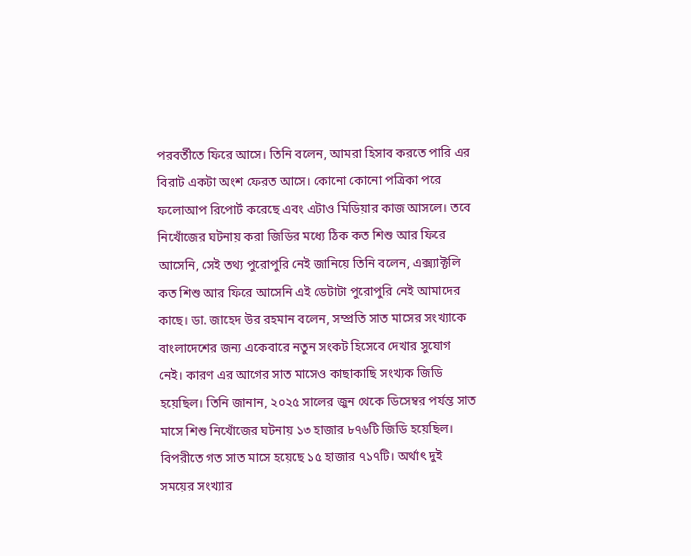পরবর্তীতে ফিরে আসে। তিনি বলেন, আমরা হিসাব করতে পারি এর বিরাট একটা অংশ ফেরত আসে। কোনো কোনো পত্রিকা পরে ফলোআপ রিপোর্ট করেছে এবং এটাও মিডিয়ার কাজ আসলে। তবে নিখোঁজের ঘটনায় করা জিডির মধ্যে ঠিক কত শিশু আর ফিরে আসেনি, সেই তথ্য পুরোপুরি নেই জানিয়ে তিনি বলেন, এক্স্যাক্টলি কত শিশু আর ফিরে আসেনি এই ডেটাটা পুরোপুরি নেই আমাদের কাছে। ডা. জাহেদ উর রহমান বলেন, সম্প্রতি সাত মাসের সংখ্যাকে বাংলাদেশের জন্য একেবারে নতুন সংকট হিসেবে দেখার সুযোগ নেই। কারণ এর আগের সাত মাসেও কাছাকাছি সংখ্যক জিডি হয়েছিল। তিনি জানান, ২০২৫ সালের জুন থেকে ডিসেম্বর পর্যন্ত সাত মাসে শিশু নিখোঁজের ঘটনায় ১৩ হাজার ৮৭৬টি জিডি হয়েছিল। বিপরীতে গত সাত মাসে হয়েছে ১৫ হাজার ৭১৭টি। অর্থাৎ দুই সময়ের সংখ্যার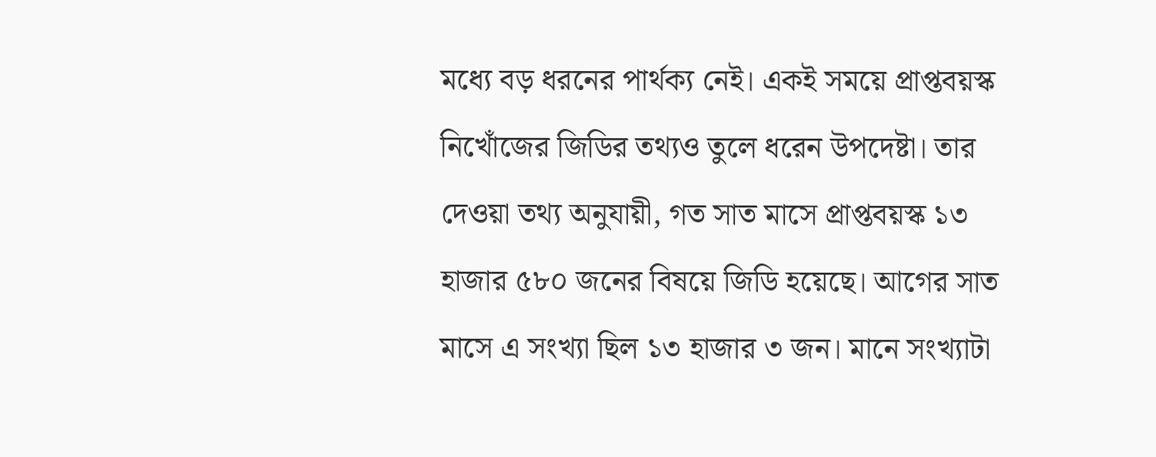মধ্যে বড় ধরনের পার্থক্য নেই। একই সময়ে প্রাপ্তবয়স্ক নিখোঁজের জিডির তথ্যও তুলে ধরেন উপদেষ্টা। তার দেওয়া তথ্য অনুযায়ী, গত সাত মাসে প্রাপ্তবয়স্ক ১৩ হাজার ৫৮০ জনের বিষয়ে জিডি হয়েছে। আগের সাত মাসে এ সংখ্যা ছিল ১৩ হাজার ৩ জন। মানে সংখ্যাটা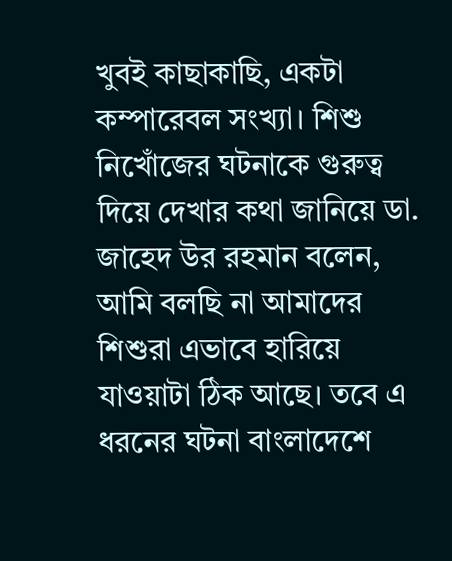খুবই কাছাকাছি, একটা কম্পারেবল সংখ্যা। শিশু নিখোঁজের ঘটনাকে গুরুত্ব দিয়ে দেখার কথা জানিয়ে ডা. জাহেদ উর রহমান বলেন, আমি বলছি না আমাদের শিশুরা এভাবে হারিয়ে যাওয়াটা ঠিক আছে। তবে এ ধরনের ঘটনা বাংলাদেশে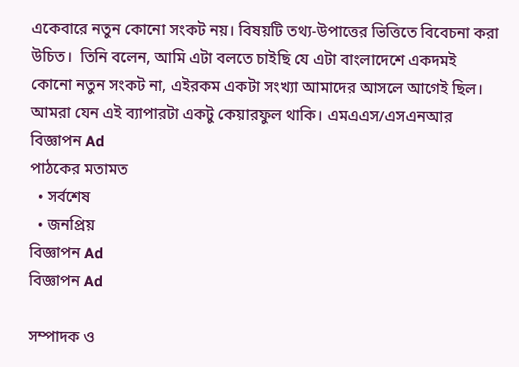একেবারে নতুন কোনো সংকট নয়। বিষয়টি তথ্য-উপাত্তের ভিত্তিতে বিবেচনা করা উচিত।  তিনি বলেন, আমি এটা বলতে চাইছি যে এটা বাংলাদেশে একদমই কোনো নতুন সংকট না, এইরকম একটা সংখ্যা আমাদের আসলে আগেই ছিল। আমরা যেন এই ব্যাপারটা একটু কেয়ারফুল থাকি। এমএএস/এসএনআর
বিজ্ঞাপন Ad
পাঠকের মতামত
  • সর্বশেষ
  • জনপ্রিয়
বিজ্ঞাপন Ad
বিজ্ঞাপন Ad

সম্পাদক ও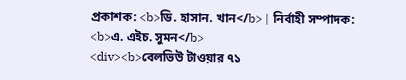প্রকাশক: <b>ডি. হাসান. খান</b> | নির্বাহী সম্পাদক: <b>এ. এইচ. সুমন</b>
<div><b>বেলভিউ টাওয়ার ৭১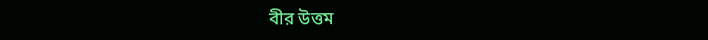বীর উত্তম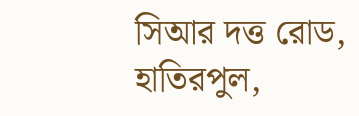সিআর দত্ত রোড, হাতিরপুল,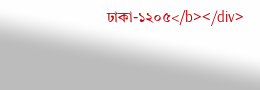ঢাকা-১২০৫</b></div>